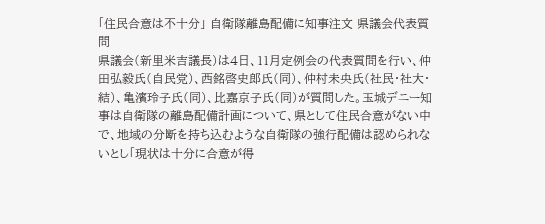「住民合意は不十分」 自衛隊離島配備に知事注文 県議会代表質問
県議会(新里米吉議長)は4日、11月定例会の代表質問を行い、仲田弘毅氏(自民党)、西銘啓史郎氏(同)、仲村未央氏(社民・社大・結)、亀濱玲子氏(同)、比嘉京子氏(同)が質問した。玉城デニー知事は自衛隊の離島配備計画について、県として住民合意がない中で、地域の分断を持ち込むような自衛隊の強行配備は認められないとし「現状は十分に合意が得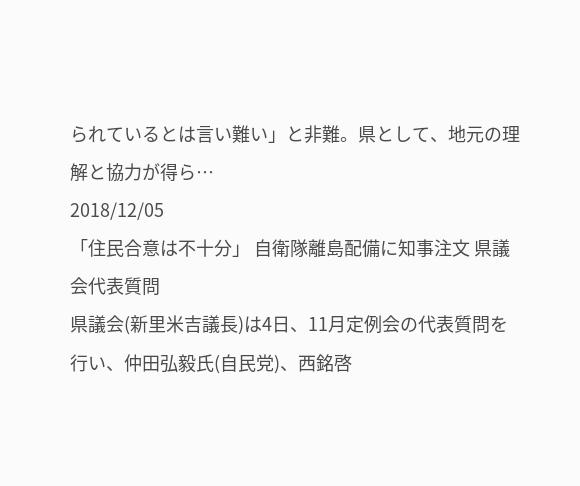られているとは言い難い」と非難。県として、地元の理解と協力が得ら…
2018/12/05
「住民合意は不十分」 自衛隊離島配備に知事注文 県議会代表質問
県議会(新里米吉議長)は4日、11月定例会の代表質問を行い、仲田弘毅氏(自民党)、西銘啓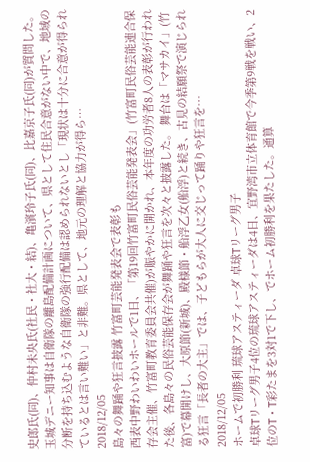史郎氏(同)、仲村未央氏(社民・社大・結)、亀濱玲子氏(同)、比嘉京子氏(同)が質問した。玉城デニー知事は自衛隊の離島配備計画について、県として住民合意がない中で、地域の分断を持ち込むような自衛隊の強行配備は認められないとし「現状は十分に合意が得られているとは言い難い」と非難。県として、地元の理解と協力が得ら…
2018/12/05
島々の舞踊や狂言披露 竹富町芸能発表会で表彰も
西表中野わいわいホールで1日、「第19回竹富町民俗芸能発表会」(竹富町民俗芸能連合保存会主催、竹富町教育委員会共催)が賑やかに開かれ、本年度の功労者8人の表彰が行われた後、各島々の民俗芸能保存会が舞踊や狂言を次々と披露した。 舞台は「マサカイ」(竹富)で幕開けし、大原節(新城)、殿様節・船浮乙女(船浮)と続き、古見の結願祭で演じられる狂言「長者の大主」では、子どもらが大人に交じって踊りや狂言を…
2018/12/05
ホームで初勝利 琉球アスティーダ 卓球Tリーグ男子
卓球Tリーグ男子4位の琉球アスティーダは4日、宜野湾市立体育館で今季第9戦を戦い、2位のT・T彩たまを3対1で下し、でホーム初勝利を果たした。通算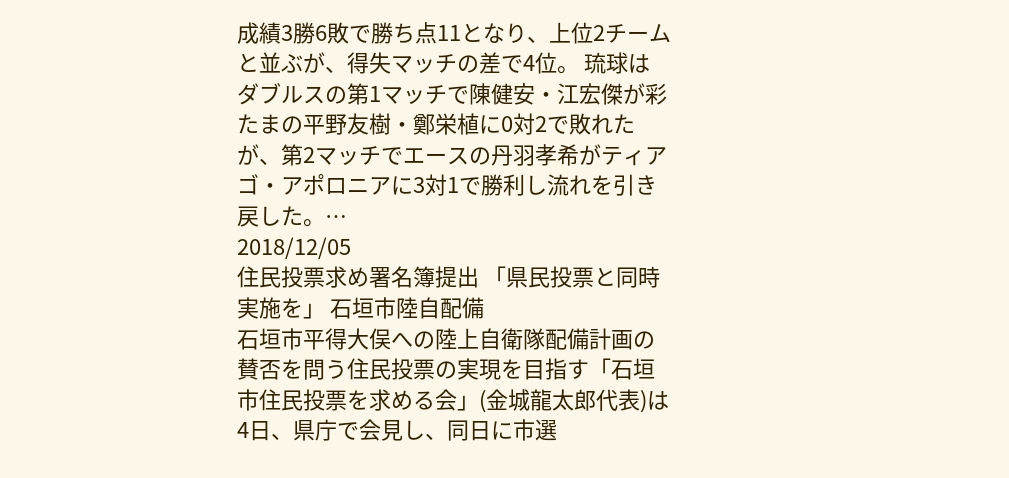成績3勝6敗で勝ち点11となり、上位2チームと並ぶが、得失マッチの差で4位。 琉球はダブルスの第1マッチで陳健安・江宏傑が彩たまの平野友樹・鄭栄植に0対2で敗れたが、第2マッチでエースの丹羽孝希がティアゴ・アポロニアに3対1で勝利し流れを引き戻した。…
2018/12/05
住民投票求め署名簿提出 「県民投票と同時実施を」 石垣市陸自配備
石垣市平得大俣への陸上自衛隊配備計画の賛否を問う住民投票の実現を目指す「石垣市住民投票を求める会」(金城龍太郎代表)は4日、県庁で会見し、同日に市選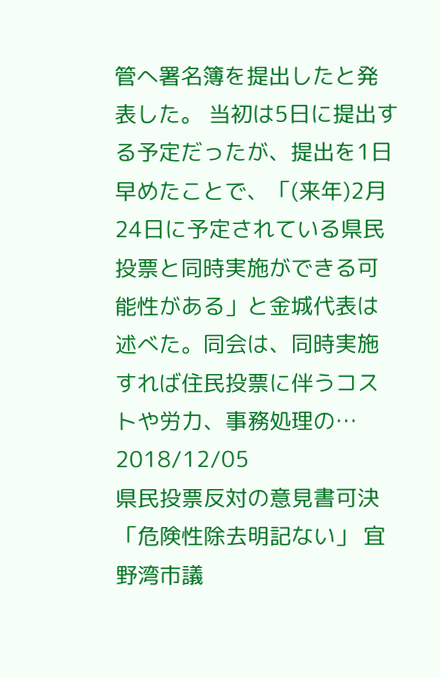管へ署名簿を提出したと発表した。 当初は5日に提出する予定だったが、提出を1日早めたことで、「(来年)2月24日に予定されている県民投票と同時実施ができる可能性がある」と金城代表は述べた。同会は、同時実施すれば住民投票に伴うコストや労力、事務処理の…
2018/12/05
県民投票反対の意見書可決 「危険性除去明記ない」 宜野湾市議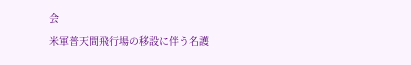会
米軍普天間飛行場の移設に伴う名護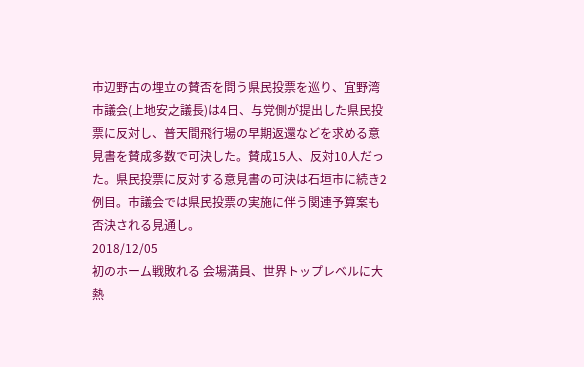市辺野古の埋立の賛否を問う県民投票を巡り、宜野湾市議会(上地安之議長)は4日、与党側が提出した県民投票に反対し、普天間飛行場の早期返還などを求める意見書を賛成多数で可決した。賛成15人、反対10人だった。県民投票に反対する意見書の可決は石垣市に続き2例目。市議会では県民投票の実施に伴う関連予算案も否決される見通し。
2018/12/05
初のホーム戦敗れる 会場満員、世界トップレベルに大熱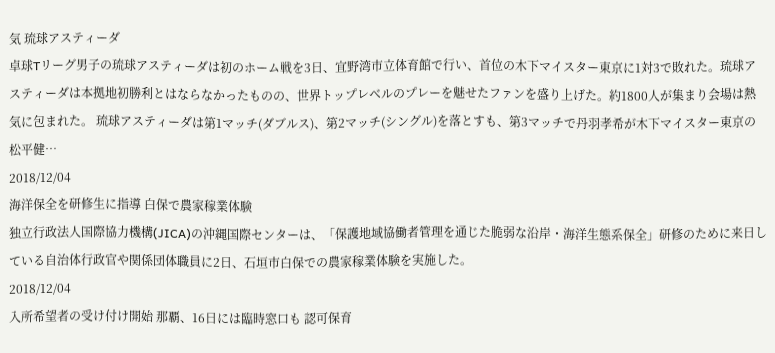気 琉球アスティーダ
卓球Tリーグ男子の琉球アスティーダは初のホーム戦を3日、宜野湾市立体育館で行い、首位の木下マイスター東京に1対3で敗れた。琉球アスティーダは本拠地初勝利とはならなかったものの、世界トップレベルのプレーを魅せたファンを盛り上げた。約1800人が集まり会場は熱気に包まれた。 琉球アスティーダは第1マッチ(ダブルス)、第2マッチ(シングル)を落とすも、第3マッチで丹羽孝希が木下マイスター東京の松平健…
2018/12/04
海洋保全を研修生に指導 白保で農家稼業体験
独立行政法人国際協力機構(JICA)の沖縄国際センターは、「保護地域協働者管理を通じた脆弱な沿岸・海洋生態系保全」研修のために来日している自治体行政官や関係団体職員に2日、石垣市白保での農家稼業体験を実施した。
2018/12/04
入所希望者の受け付け開始 那覇、16日には臨時窓口も 認可保育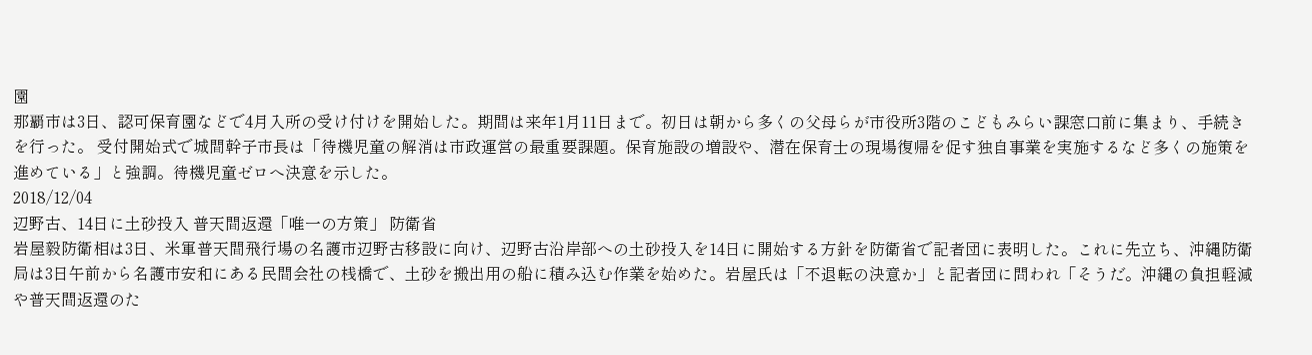園
那覇市は3日、認可保育園などで4月入所の受け付けを開始した。期間は来年1月11日まで。初日は朝から多くの父母らが市役所3階のこどもみらい課窓口前に集まり、手続きを行った。 受付開始式で城間幹子市長は「待機児童の解消は市政運営の最重要課題。保育施設の増設や、潜在保育士の現場復帰を促す独自事業を実施するなど多くの施策を進めている」と強調。待機児童ゼロへ決意を示した。
2018/12/04
辺野古、14日に土砂投入 普天間返還「唯一の方策」 防衛省
岩屋毅防衛相は3日、米軍普天間飛行場の名護市辺野古移設に向け、辺野古沿岸部への土砂投入を14日に開始する方針を防衛省で記者団に表明した。これに先立ち、沖縄防衛局は3日午前から名護市安和にある民間会社の桟橋で、土砂を搬出用の船に積み込む作業を始めた。岩屋氏は「不退転の決意か」と記者団に問われ「そうだ。沖縄の負担軽減や普天間返還のた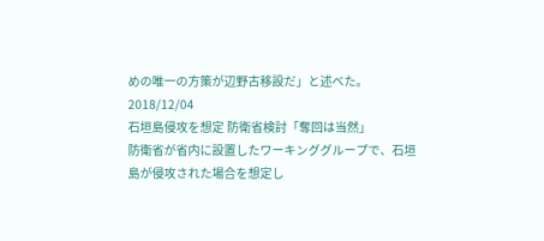めの唯一の方策が辺野古移設だ」と述べた。
2018/12/04
石垣島侵攻を想定 防衛省検討「奪回は当然」
防衛省が省内に設置したワーキンググループで、石垣島が侵攻された場合を想定し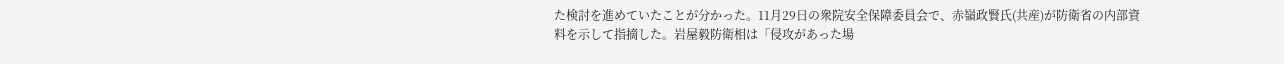た検討を進めていたことが分かった。11月29日の衆院安全保障委員会で、赤嶺政賢氏(共産)が防衛省の内部資料を示して指摘した。岩屋毅防衛相は「侵攻があった場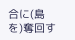合に(島を)奪回す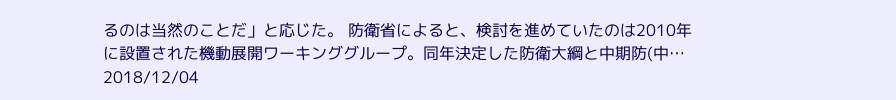るのは当然のことだ」と応じた。 防衛省によると、検討を進めていたのは2010年に設置された機動展開ワーキンググループ。同年決定した防衛大綱と中期防(中…
2018/12/04